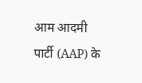आम आदमी पार्टी (AAP) के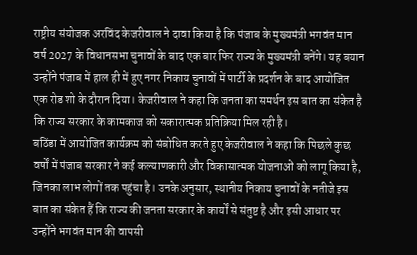राष्ट्रीय संयोजक अरविंद केजरीवाल ने दावा किया है कि पंजाब के मुख्यमंत्री भगवंत मान वर्ष 2027 के विधानसभा चुनावों के बाद एक बार फिर राज्य के मुख्यमंत्री बनेंगे। यह बयान उन्होंने पंजाब में हाल ही में हुए नगर निकाय चुनावों में पार्टी के प्रदर्शन के बाद आयोजित एक रोड शो के दौरान दिया। केजरीवाल ने कहा कि जनता का समर्थन इस बात का संकेत है कि राज्य सरकार के कामकाज को सकारात्मक प्रतिक्रिया मिल रही है।
बठिंडा में आयोजित कार्यक्रम को संबोधित करते हुए केजरीवाल ने कहा कि पिछले कुछ वर्षों में पंजाब सरकार ने कई कल्याणकारी और विकासात्मक योजनाओं को लागू किया है, जिनका लाभ लोगों तक पहुंचा है। उनके अनुसार, स्थानीय निकाय चुनावों के नतीजे इस बात का संकेत हैं कि राज्य की जनता सरकार के कार्यों से संतुष्ट है और इसी आधार पर उन्होंने भगवंत मान की वापसी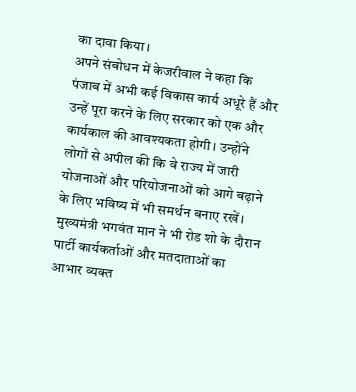का दावा किया।
अपने संबोधन में केजरीवाल ने कहा कि पंजाब में अभी कई विकास कार्य अधूरे हैं और उन्हें पूरा करने के लिए सरकार को एक और कार्यकाल की आवश्यकता होगी। उन्होंने लोगों से अपील की कि वे राज्य में जारी योजनाओं और परियोजनाओं को आगे बढ़ाने के लिए भविष्य में भी समर्थन बनाए रखें।
मुख्यमंत्री भगवंत मान ने भी रोड शो के दौरान पार्टी कार्यकर्ताओं और मतदाताओं का आभार व्यक्त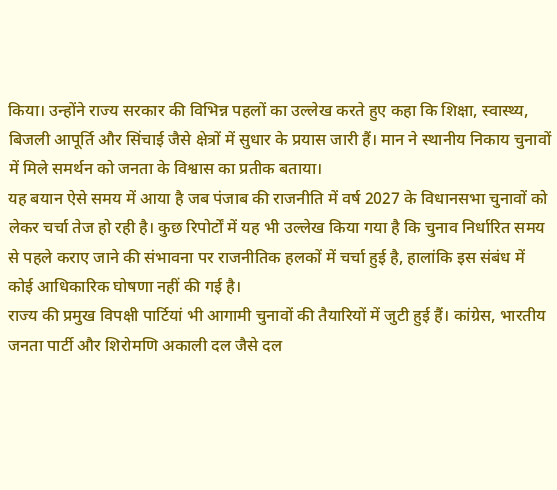किया। उन्होंने राज्य सरकार की विभिन्न पहलों का उल्लेख करते हुए कहा कि शिक्षा, स्वास्थ्य, बिजली आपूर्ति और सिंचाई जैसे क्षेत्रों में सुधार के प्रयास जारी हैं। मान ने स्थानीय निकाय चुनावों में मिले समर्थन को जनता के विश्वास का प्रतीक बताया।
यह बयान ऐसे समय में आया है जब पंजाब की राजनीति में वर्ष 2027 के विधानसभा चुनावों को लेकर चर्चा तेज हो रही है। कुछ रिपोर्टों में यह भी उल्लेख किया गया है कि चुनाव निर्धारित समय से पहले कराए जाने की संभावना पर राजनीतिक हलकों में चर्चा हुई है, हालांकि इस संबंध में कोई आधिकारिक घोषणा नहीं की गई है।
राज्य की प्रमुख विपक्षी पार्टियां भी आगामी चुनावों की तैयारियों में जुटी हुई हैं। कांग्रेस, भारतीय जनता पार्टी और शिरोमणि अकाली दल जैसे दल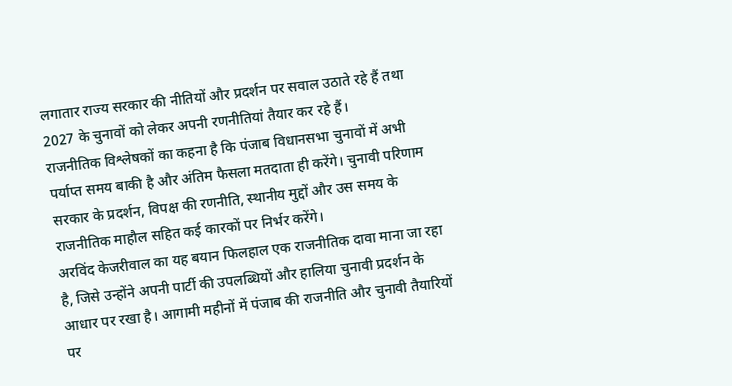लगातार राज्य सरकार की नीतियों और प्रदर्शन पर सवाल उठाते रहे हैं तथा 2027 के चुनावों को लेकर अपनी रणनीतियां तैयार कर रहे हैं।
राजनीतिक विश्लेषकों का कहना है कि पंजाब विधानसभा चुनावों में अभी पर्याप्त समय बाकी है और अंतिम फैसला मतदाता ही करेंगे। चुनावी परिणाम सरकार के प्रदर्शन, विपक्ष की रणनीति, स्थानीय मुद्दों और उस समय के राजनीतिक माहौल सहित कई कारकों पर निर्भर करेंगे।
अरविंद केजरीवाल का यह बयान फिलहाल एक राजनीतिक दावा माना जा रहा है, जिसे उन्होंने अपनी पार्टी की उपलब्धियों और हालिया चुनावी प्रदर्शन के आधार पर रखा है। आगामी महीनों में पंजाब की राजनीति और चुनावी तैयारियों पर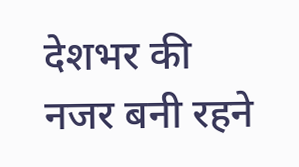देशभर की नजर बनी रहने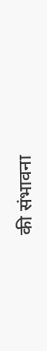की संभावना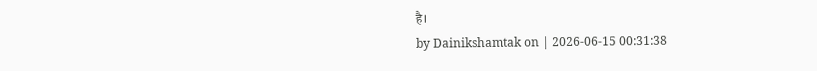है।
by Dainikshamtak on | 2026-06-15 00:31:38